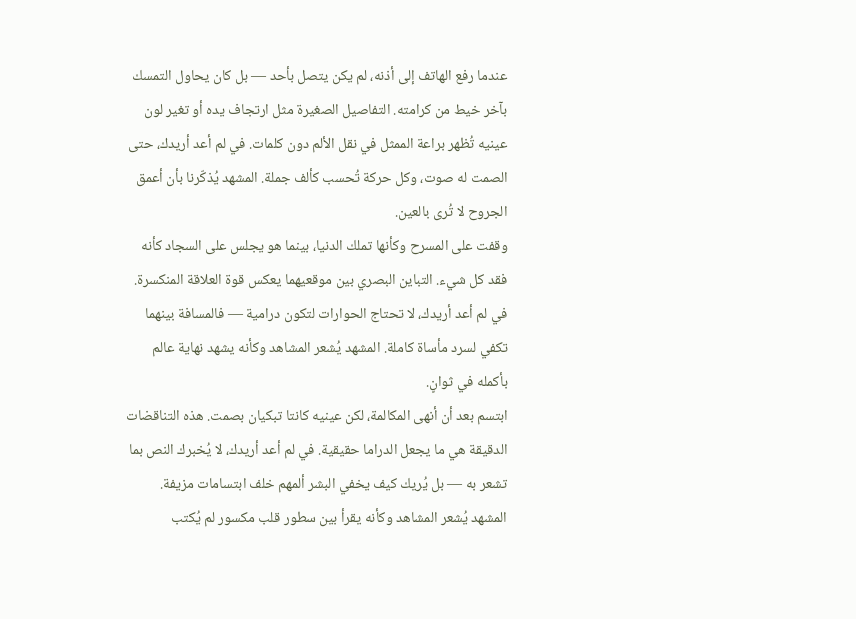عندما رفع الهاتف إلى أذنه، لم يكن يتصل بأحد — بل كان يحاول التمسك بآخر خيط من كرامته. التفاصيل الصغيرة مثل ارتجاف يده أو تغير لون عينيه تُظهر براعة الممثل في نقل الألم دون كلمات. في لم أعد أريدك، حتى الصمت له صوت، وكل حركة تُحسب كألف جملة. المشهد يُذكّرنا بأن أعمق الجروح لا تُرى بالعين.
وقفت على المسرح وكأنها تملك الدنيا، بينما هو يجلس على السجاد كأنه فقد كل شيء. التباين البصري بين موقعيهما يعكس قوة العلاقة المنكسرة. في لم أعد أريدك، لا تحتاج الحوارات لتكون درامية — فالمسافة بينهما تكفي لسرد مأساة كاملة. المشهد يُشعر المشاهد وكأنه يشهد نهاية عالم بأكمله في ثوانٍ.
ابتسم بعد أن أنهى المكالمة، لكن عينيه كانتا تبكيان بصمت. هذه التناقضات الدقيقة هي ما يجعل الدراما حقيقية. في لم أعد أريدك، لا يُخبرك النص بما تشعر به — بل يُريك كيف يخفي البشر ألمهم خلف ابتسامات مزيفة. المشهد يُشعر المشاهد وكأنه يقرأ بين سطور قلب مكسور لم يُكتب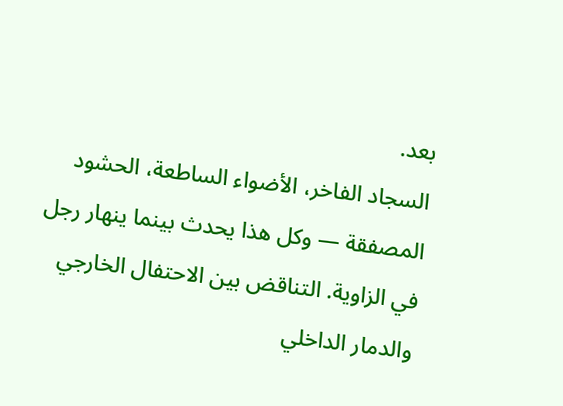بعد.
السجاد الفاخر، الأضواء الساطعة، الحشود المصفقة — وكل هذا يحدث بينما ينهار رجل في الزاوية. التناقض بين الاحتفال الخارجي والدمار الداخلي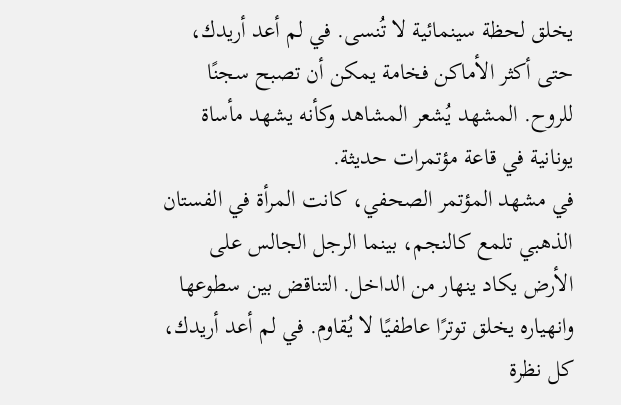يخلق لحظة سينمائية لا تُنسى. في لم أعد أريدك، حتى أكثر الأماكن فخامة يمكن أن تصبح سجنًا للروح. المشهد يُشعر المشاهد وكأنه يشهد مأساة يونانية في قاعة مؤتمرات حديثة.
في مشهد المؤتمر الصحفي، كانت المرأة في الفستان الذهبي تلمع كالنجم، بينما الرجل الجالس على الأرض يكاد ينهار من الداخل. التناقض بين سطوعها وانهياره يخلق توترًا عاطفيًا لا يُقاوم. في لم أعد أريدك، كل نظرة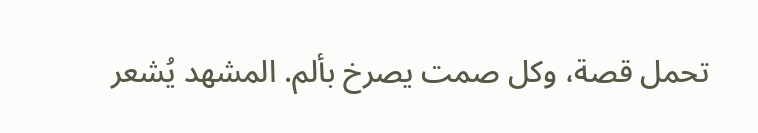تحمل قصة، وكل صمت يصرخ بألم. المشهد يُشعر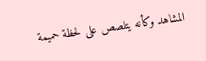المشاهد وكأنه يتلصص على لحظة حميمة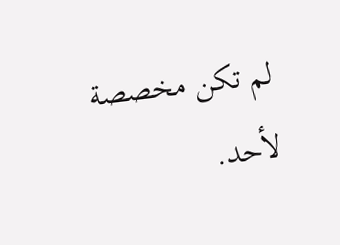لم تكن مخصصة لأحد.